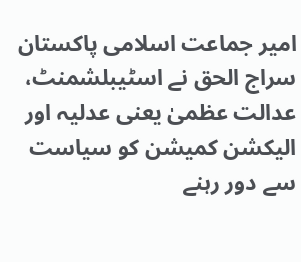امیر جماعت اسلامی پاکستان سراج الحق نے اسٹیبلشمنٹ، عدالت عظمیٰ یعنی عدلیہ اور الیکشن کمیشن کو سیاست سے دور رہنے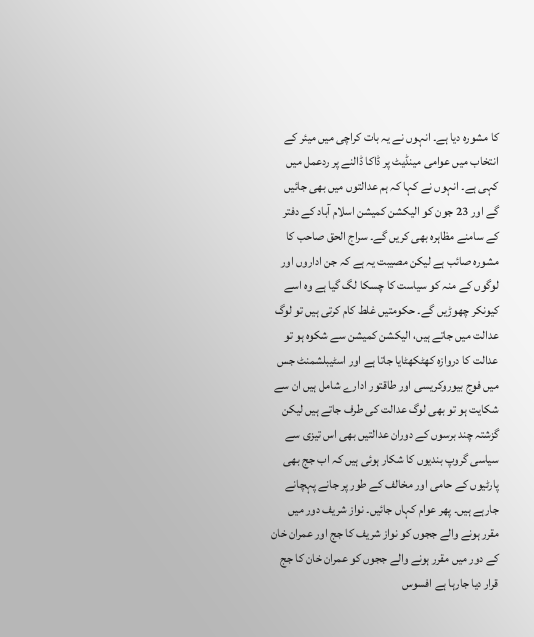کا مشورہ دیا ہے۔ انہوں نے یہ بات کراچی میں میئر کے انتخاب میں عوامی مینڈیٹ پر ڈاکا ڈالنے پر ردعمل میں کہی ہے۔ انہوں نے کہا کہ ہم عدالتوں میں بھی جائیں گے اور 23 جون کو الیکشن کمیشن اسلام آباد کے دفتر کے سامنے مظاہرہ بھی کریں گے۔ سراج الحق صاحب کا مشورہ صائب ہے لیکن مصیبت یہ ہے کہ جن اداروں اور لوگوں کے منہ کو سیاست کا چسکا لگ گیا ہے وہ اسے کیونکر چھوڑیں گے۔ حکومتیں غلط کام کرتی ہیں تو لوگ عدالت میں جاتے ہیں، الیکشن کمیشن سے شکوہ ہو تو عدالت کا دروازہ کھٹکھٹایا جاتا ہے اور اسٹیبلشمنٹ جس میں فوج بیوروکریسی اور طاقتور ادارے شامل ہیں ان سے شکایت ہو تو بھی لوگ عدالت کی طرف جاتے ہیں لیکن گزشتہ چند برسوں کے دوران عدالتیں بھی اس تیزی سے سیاسی گروپ بندیوں کا شکار ہوئی ہیں کہ اب جج بھی پارٹیوں کے حامی اور مخالف کے طور پر جانے پہچانے جارہے ہیں۔ پھر عوام کہاں جائیں۔ نواز شریف دور میں مقرر ہونے والے ججوں کو نواز شریف کا جج اور عمران خان کے دور میں مقرر ہونے والے ججوں کو عمران خان کا جج قرار دیا جارہا ہے افسوس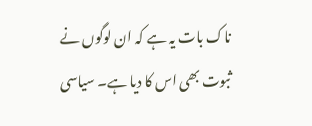ناک بات یہ ہے کہ ان لوگوں نے ثبوت بھی اس کا دیا ہے۔ سیاسی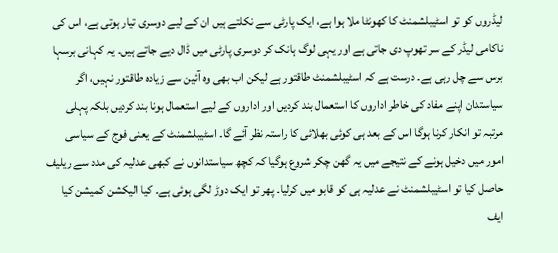لیڈروں کو تو اسٹیبلشمنٹ کا کھونٹا ملا ہوا ہے، ایک پارٹی سے نکلتے ہیں ان کے لیے دوسری تیار ہوتی ہے، اس کی ناکامی لیڈر کے سر تھوپ دی جاتی ہے اور یہی لوگ ہانک کر دوسری پارٹی میں ڈال دیے جاتے ہیں۔ یہ کہانی برسہا برس سے چل رہی ہے۔ درست ہے کہ اسٹیبلشمنٹ طاقتور ہے لیکن اب بھی وہ آئین سے زیادہ طاقتور نہیں، اگر سیاستدان اپنے مفاد کی خاطر اداروں کا استعمال بند کردیں اور اداروں کے لیے استعمال ہونا بند کردیں بلکہ پہلی مرتبہ تو انکار کرنا ہوگا اس کے بعد ہی کوئی بھلائی کا راستہ نظر آئے گا۔ اسٹیبلشمنٹ کے یعنی فوج کے سیاسی امور میں دخیل ہونے کے نتیجے میں یہ گھن چکر شروع ہوگیا کہ کچھ سیاستدانوں نے کبھی عدلیہ کی مدد سے ریلیف حاصل کیا تو اسٹیبلشمنٹ نے عدلیہ ہی کو قابو میں کرلیا۔ پھر تو ایک دوڑ لگی ہوئی ہے۔ کیا الیکشن کمیشن کیا ایف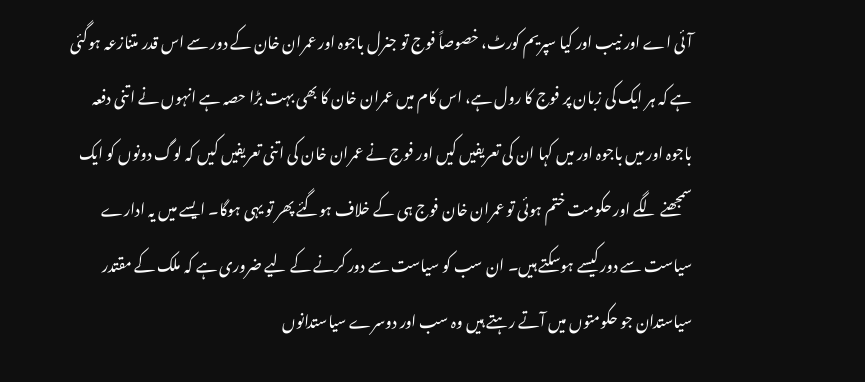آئی اے اور نیب اور کیا سپریم کورٹ، خصوصاً فوج تو جنرل باجوہ اور عمران خان کے دور سے اس قدر متنازعہ ہوگئی ہے کہ ہر ایک کی زبان پر فوج کا رول ہے، اس کام میں عمران خان کا بھی بہت بڑا حصہ ہے انہوں نے اتنی دفعہ باجوہ اور میں باجوہ اور میں کہا ان کی تعریفیں کیں اور فوج نے عمران خان کی اتنی تعریفیں کیں کہ لوگ دونوں کو ایک سمجھنے لگے اور حکومت ختم ہوئی تو عمران خان فوج ہی کے خلاف ہوگئے پھر تو یہی ہوگا۔ ایسے میں یہ ادارے سیاست سے دور کیسے ہوسکتے ہیں۔ ان سب کو سیاست سے دور کرنے کے لیے ضروری ہے کہ ملک کے مقتدر سیاستدان جو حکومتوں میں آتے رہتے ہیں وہ سب اور دوسرے سیاستدانوں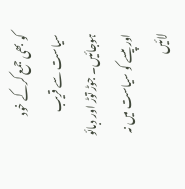کو بھی جمع کرکے خود سیاست سے قریب ہوجائیں۔ جوڑ توڑ اور دبائو اور پیسے کو سیاست میں نہ لائیں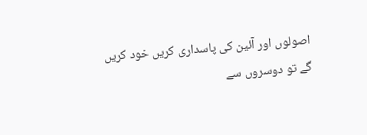اصولوں اور آئین کی پاسداری کریں خود کریں گے تو دوسروں سے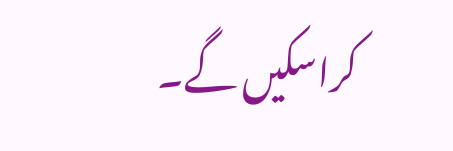کراسکیں گے۔